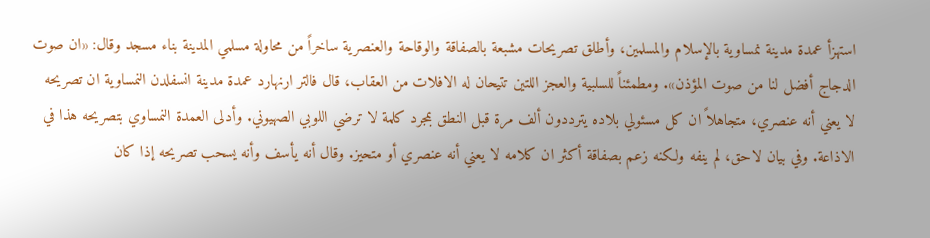استهزأ عمدة مدينة نمساوية بالإسلام والمسلمين، وأطلق تصريحات مشبعة بالصفاقة والوقاحة والعنصرية ساخراً من محاولة مسلمي المدينة بناء مسجد وقال: «ان صوت الدجاج أفضل لنا من صوت المؤذن». ومطمئناً للسلبية والعجز اللتين تتيحان له الافلات من العقاب، قال فالتر ارنهارد عمدة مدينة انسفلدن النمساوية ان تصريحه لا يعني أنه عنصري، متجاهلاً ان كل مسئولي بلاده يترددون ألف مرة قبل النطق بمجرد كلمة لا ترضي اللوبي الصهيوني. وأدلى العمدة النمساوي بتصريحه هذا في الاذاعة. وفي بيان لاحق، لم ينفه ولكنه زعم بصفاقة أكثر ان كلامه لا يعني أنه عنصري أو متحيز. وقال أنه يأسف وأنه يسحب تصريحه إذا كان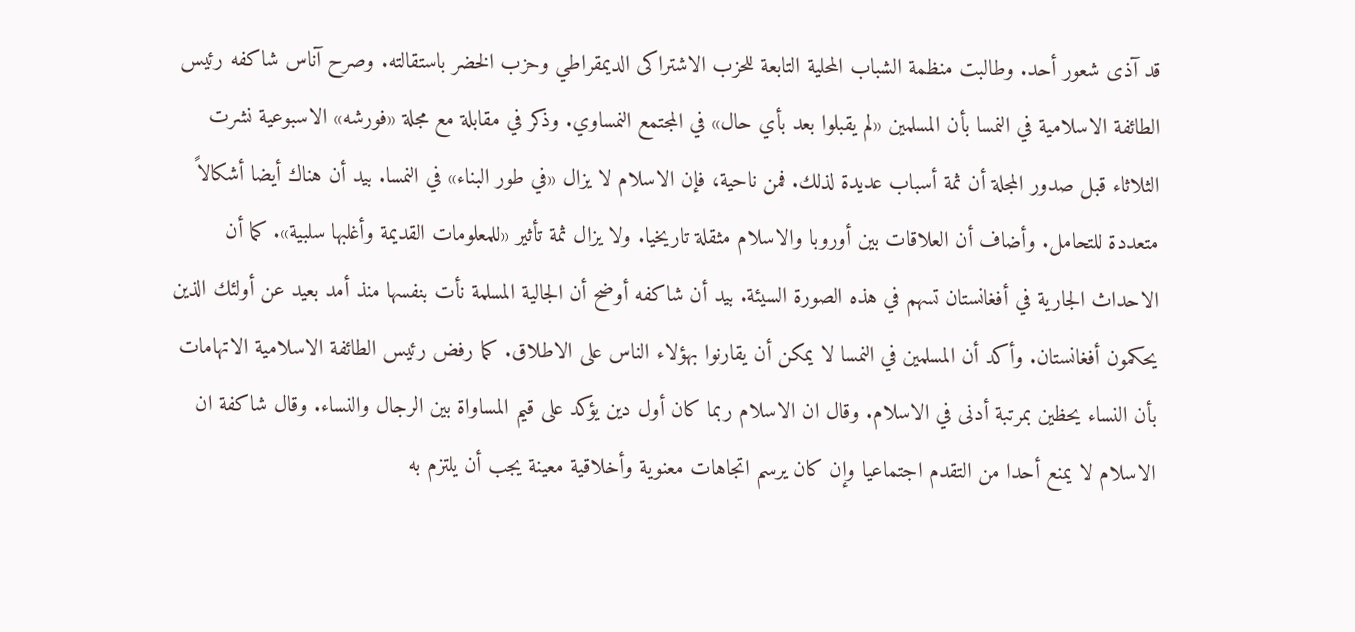قد آذى شعور أحد. وطالبت منظمة الشباب المحلية التابعة للحزب الاشتراكى الديمقراطي وحزب الخضر باستقالته. وصرح آناس شاكفه رئيس الطائفة الاسلامية في النمسا بأن المسلمين «لم يقبلوا بعد بأي حال» في المجتمع النمساوي. وذكر في مقابلة مع مجلة «فورشه» الاسبوعية نشرت الثلاثاء قبل صدور المجلة أن ثمة أسباب عديدة لذلك. فمن ناحية، فإن الاسلام لا يزال «في طور البناء» في النمسا. بيد أن هناك أيضا أشكالاً متعددة للتحامل. وأضاف أن العلاقات بين أوروبا والاسلام مثقلة تاريخيا. ولا يزال ثمة تأثير «للمعلومات القديمة وأغلبها سلبية». كما أن الاحداث الجارية في أفغانستان تسهم في هذه الصورة السيئة. بيد أن شاكفه أوضح أن الجالية المسلمة نأت بنفسها منذ أمد بعيد عن أولئك الذين يحكمون أفغانستان. وأكد أن المسلمين في النمسا لا يمكن أن يقارنوا بهؤلاء الناس على الاطلاق. كما رفض رئيس الطائفة الاسلامية الاتهامات بأن النساء يحظين بمرتبة أدنى في الاسلام. وقال ان الاسلام ربما كان أول دين يؤكد على قيم المساواة بين الرجال والنساء. وقال شاكفة ان الاسلام لا يمنع أحدا من التقدم اجتماعيا وإن كان يرسم اتجاهات معنوية وأخلاقية معينة يجب أن يلتزم به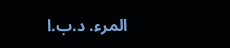المرء. د.ب.ا